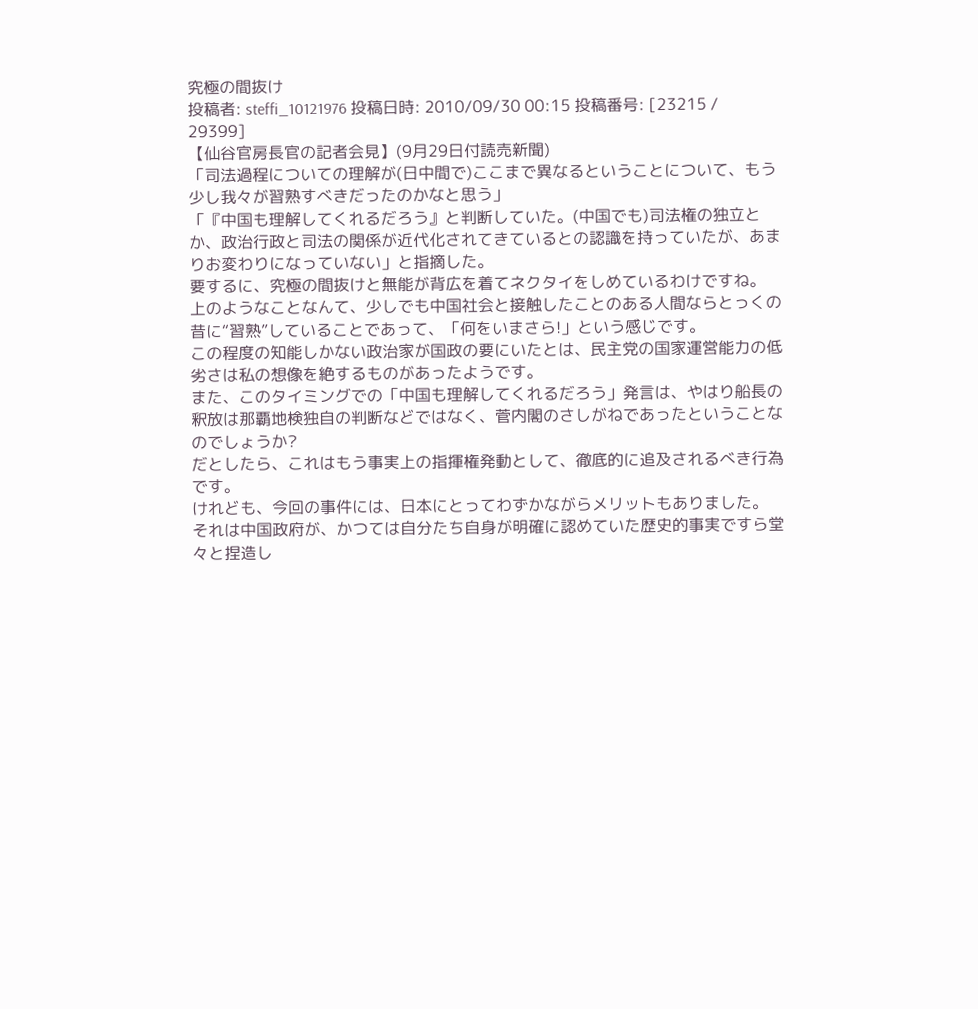究極の間抜け
投稿者: steffi_10121976 投稿日時: 2010/09/30 00:15 投稿番号: [23215 / 29399]
【仙谷官房長官の記者会見】(9月29日付読売新聞)
「司法過程についての理解が(日中間で)ここまで異なるということについて、もう少し我々が習熟すべきだったのかなと思う」
「『中国も理解してくれるだろう』と判断していた。(中国でも)司法権の独立とか、政治行政と司法の関係が近代化されてきているとの認識を持っていたが、あまりお変わりになっていない」と指摘した。
要するに、究極の間抜けと無能が背広を着てネクタイをしめているわけですね。
上のようなことなんて、少しでも中国社会と接触したことのある人間ならとっくの昔に“習熟”していることであって、「何をいまさら!」という感じです。
この程度の知能しかない政治家が国政の要にいたとは、民主党の国家運営能力の低劣さは私の想像を絶するものがあったようです。
また、このタイミングでの「中国も理解してくれるだろう」発言は、やはり船長の釈放は那覇地検独自の判断などではなく、菅内閣のさしがねであったということなのでしょうか?
だとしたら、これはもう事実上の指揮権発動として、徹底的に追及されるべき行為です。
けれども、今回の事件には、日本にとってわずかながらメリットもありました。
それは中国政府が、かつては自分たち自身が明確に認めていた歴史的事実ですら堂々と捏造し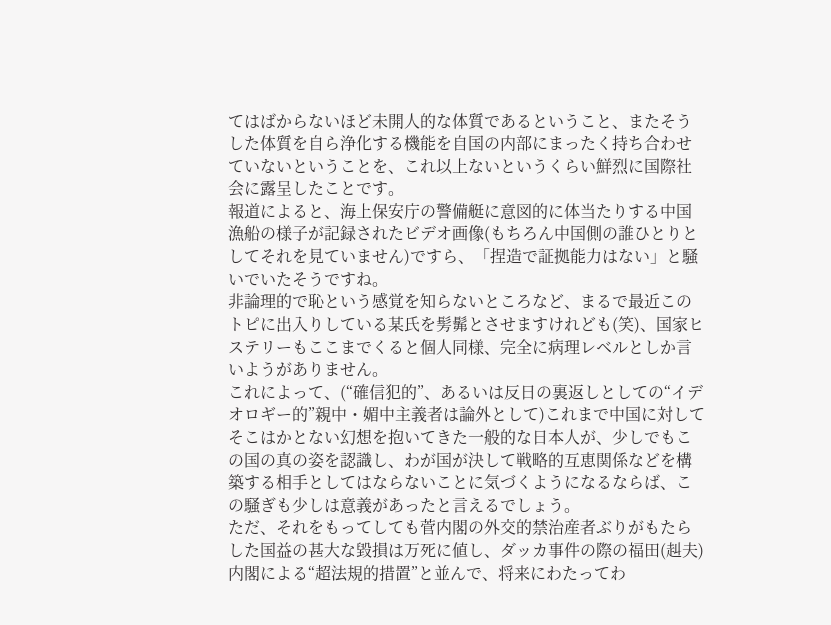てはばからないほど未開人的な体質であるということ、またそうした体質を自ら浄化する機能を自国の内部にまったく持ち合わせていないということを、これ以上ないというくらい鮮烈に国際社会に露呈したことです。
報道によると、海上保安庁の警備艇に意図的に体当たりする中国漁船の様子が記録されたビデオ画像(もちろん中国側の誰ひとりとしてそれを見ていません)ですら、「捏造で証拠能力はない」と騒いでいたそうですね。
非論理的で恥という感覚を知らないところなど、まるで最近このトピに出入りしている某氏を髣髴とさせますけれども(笑)、国家ヒステリーもここまでくると個人同様、完全に病理レベルとしか言いようがありません。
これによって、(“確信犯的”、あるいは反日の裏返しとしての“イデオロギー的”親中・媚中主義者は論外として)これまで中国に対してそこはかとない幻想を抱いてきた一般的な日本人が、少しでもこの国の真の姿を認識し、わが国が決して戦略的互恵関係などを構築する相手としてはならないことに気づくようになるならば、この騒ぎも少しは意義があったと言えるでしょう。
ただ、それをもってしても菅内閣の外交的禁治産者ぶりがもたらした国益の甚大な毀損は万死に値し、ダッカ事件の際の福田(赳夫)内閣による“超法規的措置”と並んで、将来にわたってわ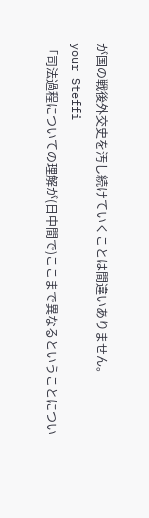が国の戦後外交史を汚し続けていくことは間違いありません。
your Steffi
「司法過程についての理解が(日中間で)ここまで異なるということについ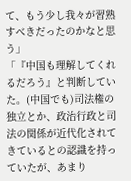て、もう少し我々が習熟すべきだったのかなと思う」
「『中国も理解してくれるだろう』と判断していた。(中国でも)司法権の独立とか、政治行政と司法の関係が近代化されてきているとの認識を持っていたが、あまり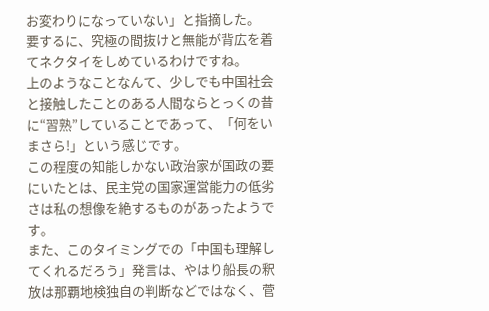お変わりになっていない」と指摘した。
要するに、究極の間抜けと無能が背広を着てネクタイをしめているわけですね。
上のようなことなんて、少しでも中国社会と接触したことのある人間ならとっくの昔に“習熟”していることであって、「何をいまさら!」という感じです。
この程度の知能しかない政治家が国政の要にいたとは、民主党の国家運営能力の低劣さは私の想像を絶するものがあったようです。
また、このタイミングでの「中国も理解してくれるだろう」発言は、やはり船長の釈放は那覇地検独自の判断などではなく、菅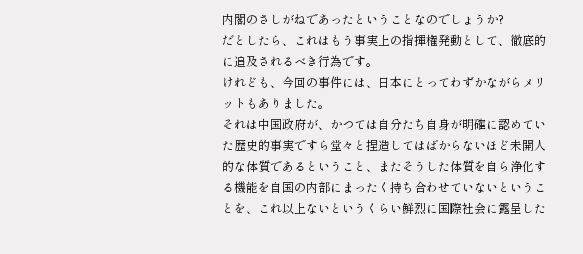内閣のさしがねであったということなのでしょうか?
だとしたら、これはもう事実上の指揮権発動として、徹底的に追及されるべき行為です。
けれども、今回の事件には、日本にとってわずかながらメリットもありました。
それは中国政府が、かつては自分たち自身が明確に認めていた歴史的事実ですら堂々と捏造してはばからないほど未開人的な体質であるということ、またそうした体質を自ら浄化する機能を自国の内部にまったく持ち合わせていないということを、これ以上ないというくらい鮮烈に国際社会に露呈した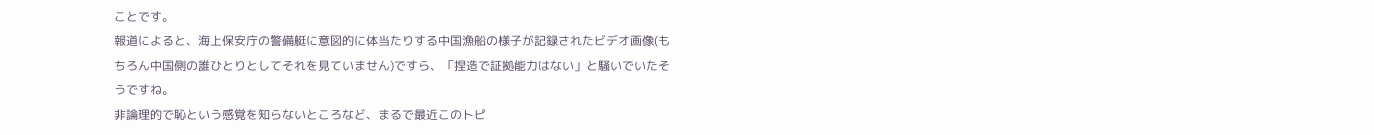ことです。
報道によると、海上保安庁の警備艇に意図的に体当たりする中国漁船の様子が記録されたビデオ画像(もちろん中国側の誰ひとりとしてそれを見ていません)ですら、「捏造で証拠能力はない」と騒いでいたそうですね。
非論理的で恥という感覚を知らないところなど、まるで最近このトピ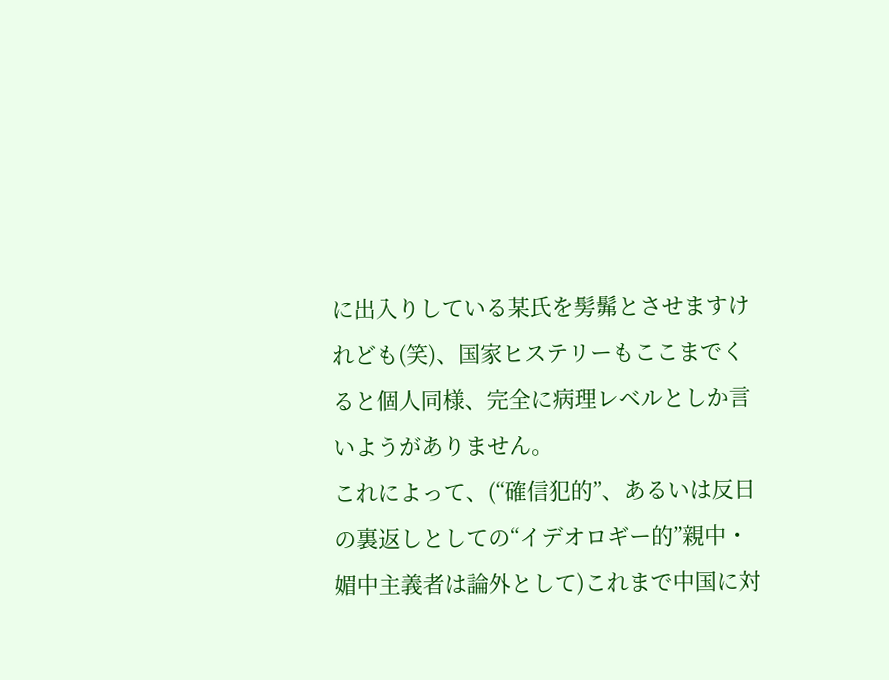に出入りしている某氏を髣髴とさせますけれども(笑)、国家ヒステリーもここまでくると個人同様、完全に病理レベルとしか言いようがありません。
これによって、(“確信犯的”、あるいは反日の裏返しとしての“イデオロギー的”親中・媚中主義者は論外として)これまで中国に対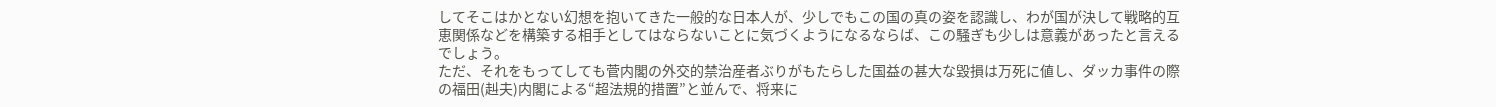してそこはかとない幻想を抱いてきた一般的な日本人が、少しでもこの国の真の姿を認識し、わが国が決して戦略的互恵関係などを構築する相手としてはならないことに気づくようになるならば、この騒ぎも少しは意義があったと言えるでしょう。
ただ、それをもってしても菅内閣の外交的禁治産者ぶりがもたらした国益の甚大な毀損は万死に値し、ダッカ事件の際の福田(赳夫)内閣による“超法規的措置”と並んで、将来に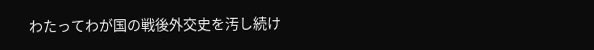わたってわが国の戦後外交史を汚し続け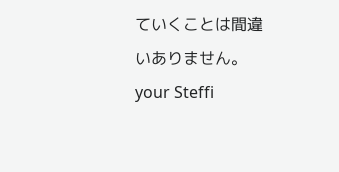ていくことは間違いありません。
your Steffi